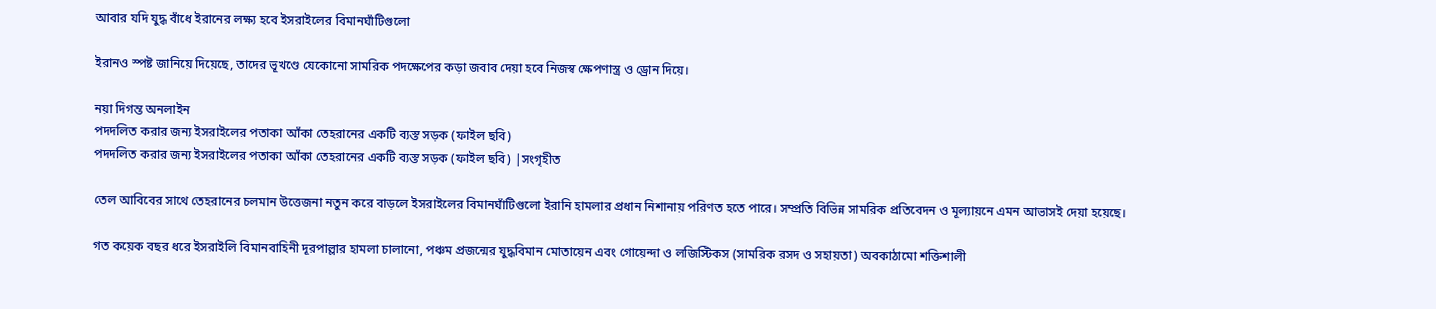আবার যদি যুদ্ধ বাঁধে ইরানের লক্ষ্য হবে ইসরাইলের বিমানঘাঁটিগুলো

ইরানও স্পষ্ট জানিয়ে দিয়েছে, তাদের ভূখণ্ডে যেকোনো সামরিক পদক্ষেপের কড়া জবাব দেয়া হবে নিজস্ব ক্ষেপণাস্ত্র ও ড্রোন দিয়ে।

নয়া দিগন্ত অনলাইন
পদদলিত করার জন্য ইসরাইলের পতাকা আঁকা তেহরানের একটি ব্যস্ত সড়ক (ফাইল ছবি)
পদদলিত করার জন্য ইসরাইলের পতাকা আঁকা তেহরানের একটি ব্যস্ত সড়ক (ফাইল ছবি) |সংগৃহীত

তেল আবিবের সাথে তেহরানের চলমান উত্তেজনা নতুন করে বাড়লে ইসরাইলের বিমানঘাঁটিগুলো ইরানি হামলার প্রধান নিশানায় পরিণত হতে পারে। সম্প্রতি বিভিন্ন সামরিক প্রতিবেদন ও মূল্যায়নে এমন আভাসই দেয়া হয়েছে।

গত কয়েক বছর ধরে ইসরাইলি বিমানবাহিনী দূরপাল্লার হামলা চালানো, পঞ্চম প্রজন্মের যুদ্ধবিমান মোতায়েন এবং গোয়েন্দা ও লজিস্টিকস (সামরিক রসদ ও সহায়তা) অবকাঠামো শক্তিশালী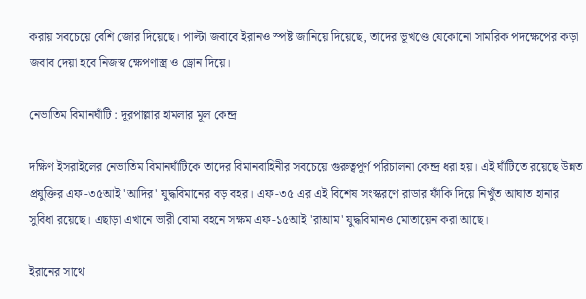করায় সবচেয়ে বেশি জোর দিয়েছে। পাল্টা জবাবে ইরানও স্পষ্ট জানিয়ে দিয়েছে, তাদের ভূখণ্ডে যেকোনো সামরিক পদক্ষেপের কড়া জবাব দেয়া হবে নিজস্ব ক্ষেপণাস্ত্র ও ড্রোন দিয়ে।

নেভাতিম বিমানঘাঁটি : দূরপাল্লার হামলার মূল কেন্দ্র

দক্ষিণ ইসরাইলের নেভাতিম বিমানঘাঁটিকে তাদের বিমানবাহিনীর সবচেয়ে গুরুত্বপূর্ণ পরিচালনা কেন্দ্র ধরা হয়। এই ঘাঁটিতে রয়েছে উন্নত প্রযুক্তির এফ-৩৫আই 'আদির' যুদ্ধবিমানের বড় বহর। এফ-৩৫ এর এই বিশেষ সংস্করণে রাডার ফাঁকি দিয়ে নিখুঁত আঘাত হানার সুবিধা রয়েছে। এছাড়া এখানে ভারী বোমা বহনে সক্ষম এফ-১৫আই 'রাআম' যুদ্ধবিমানও মোতায়েন করা আছে।

ইরানের সাথে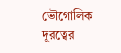ভৌগোলিক দূরত্বের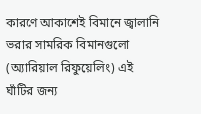কারণে আকাশেই বিমানে জ্বালানি ভরার সামরিক বিমানগুলো (অ্যারিয়াল রিফুয়েলিং) এই ঘাঁটির জন্য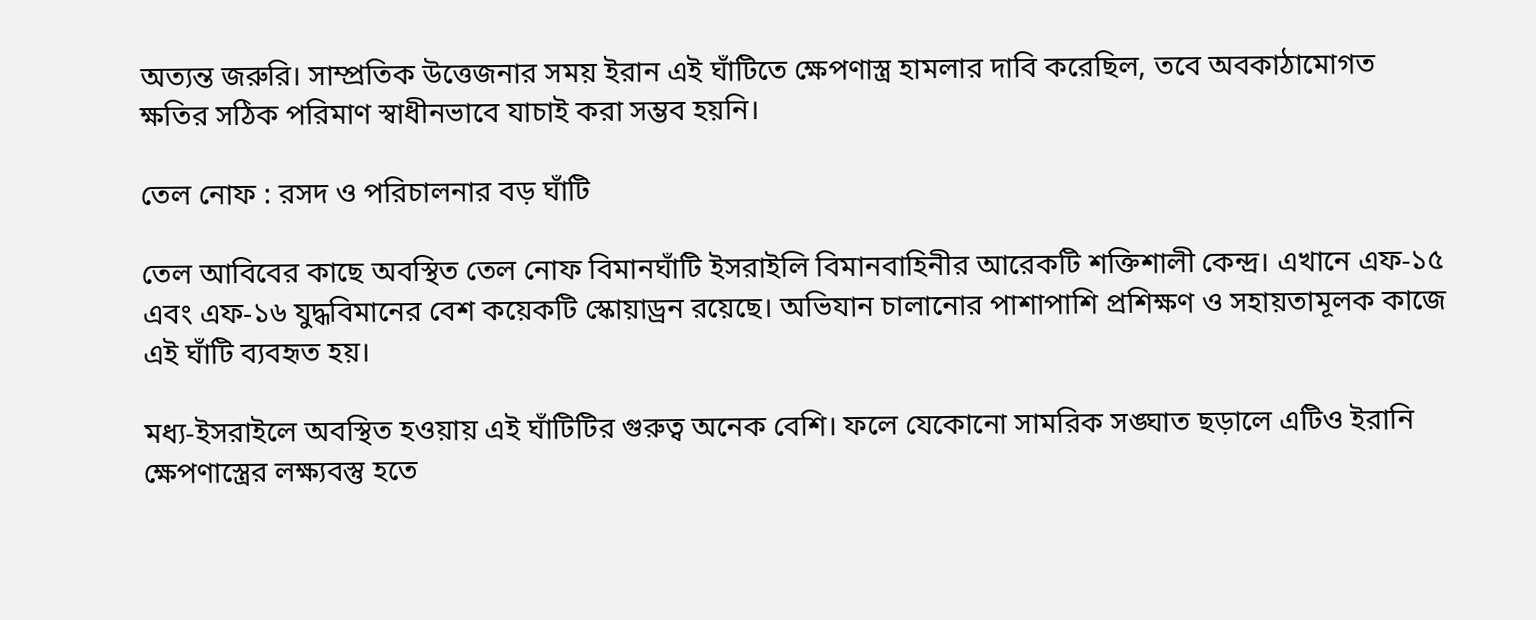অত্যন্ত জরুরি। সাম্প্রতিক উত্তেজনার সময় ইরান এই ঘাঁটিতে ক্ষেপণাস্ত্র হামলার দাবি করেছিল, তবে অবকাঠামোগত ক্ষতির সঠিক পরিমাণ স্বাধীনভাবে যাচাই করা সম্ভব হয়নি।

তেল নোফ : রসদ ও পরিচালনার বড় ঘাঁটি

তেল আবিবের কাছে অবস্থিত তেল নোফ বিমানঘাঁটি ইসরাইলি বিমানবাহিনীর আরেকটি শক্তিশালী কেন্দ্র। এখানে এফ-১৫ এবং এফ-১৬ যুদ্ধবিমানের বেশ কয়েকটি স্কোয়াড্রন রয়েছে। অভিযান চালানোর পাশাপাশি প্রশিক্ষণ ও সহায়তামূলক কাজে এই ঘাঁটি ব্যবহৃত হয়।

মধ্য-ইসরাইলে অবস্থিত হওয়ায় এই ঘাঁটিটির গুরুত্ব অনেক বেশি। ফলে যেকোনো সামরিক সঙ্ঘাত ছড়ালে এটিও ইরানি ক্ষেপণাস্ত্রের লক্ষ্যবস্তু হতে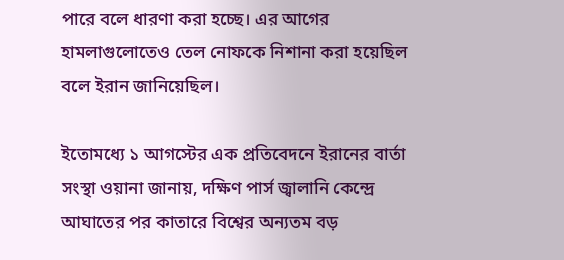পারে বলে ধারণা করা হচ্ছে। এর আগের হামলাগুলোতেও তেল নোফকে নিশানা করা হয়েছিল বলে ইরান জানিয়েছিল।

ইতোমধ্যে ১ আগস্টের এক প্রতিবেদনে ইরানের বার্তা সংস্থা ওয়ানা জানায়, দক্ষিণ পার্স জ্বালানি কেন্দ্রে আঘাতের পর কাতারে বিশ্বের অন্যতম বড়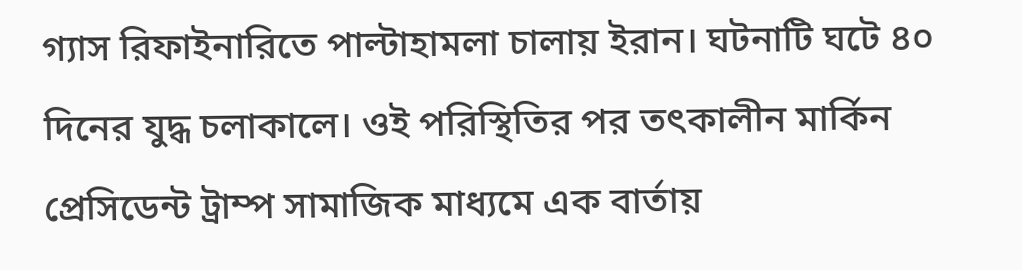গ্যাস রিফাইনারিতে পাল্টাহামলা চালায় ইরান। ঘটনাটি ঘটে ৪০ দিনের যুদ্ধ চলাকালে। ওই পরিস্থিতির পর তৎকালীন মার্কিন প্রেসিডেন্ট ট্রাম্প সামাজিক মাধ্যমে এক বার্তায়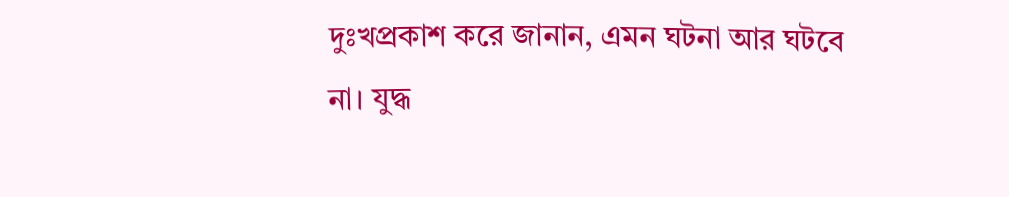দুঃখপ্রকাশ করে জানান, এমন ঘটনা আর ঘটবে না। যুদ্ধ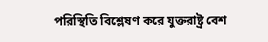পরিস্থিতি বিশ্লেষণ করে যুক্তরাষ্ট্র বেশ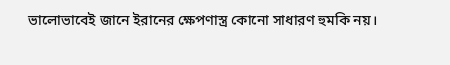ভালোভাবেই জানে ইরানের ক্ষেপণাস্ত্র কোনো সাধারণ হুমকি নয়।